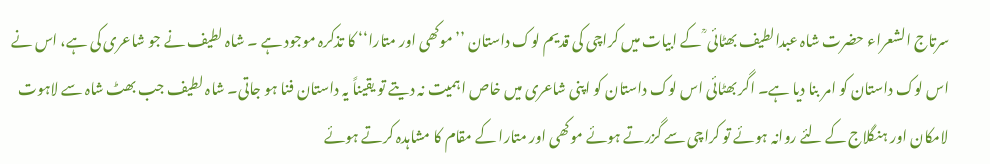سرتاج الشعراء حضرت شاہ عبدالطیف بھٹائی ؒ کے ابیات میں کراچی کی قدیم لوک داستان ’’موکھی اور متارا‘‘ کا تذکرہ موجود ہے ۔ شاہ لطیف نے جو شاعری کی ہے، اس نے اس لوک داستان کو امر بنا دیا ہے۔ اگر بھٹائی اس لوک داستان کو اپنی شاعری میں خاص اہمیت نہ دیتے تو یقیناً یہ داستان فنا ہو جاتی۔ شاہ لطیف جب بھٹ شاہ سے لاہوت لامکان اور ہنگلاج کے لئے روانہ ہوئے تو کراچی سے گزرتے ہوئے موکھی اور متارا کے مقام کا مشاہدہ کرتے ہوئے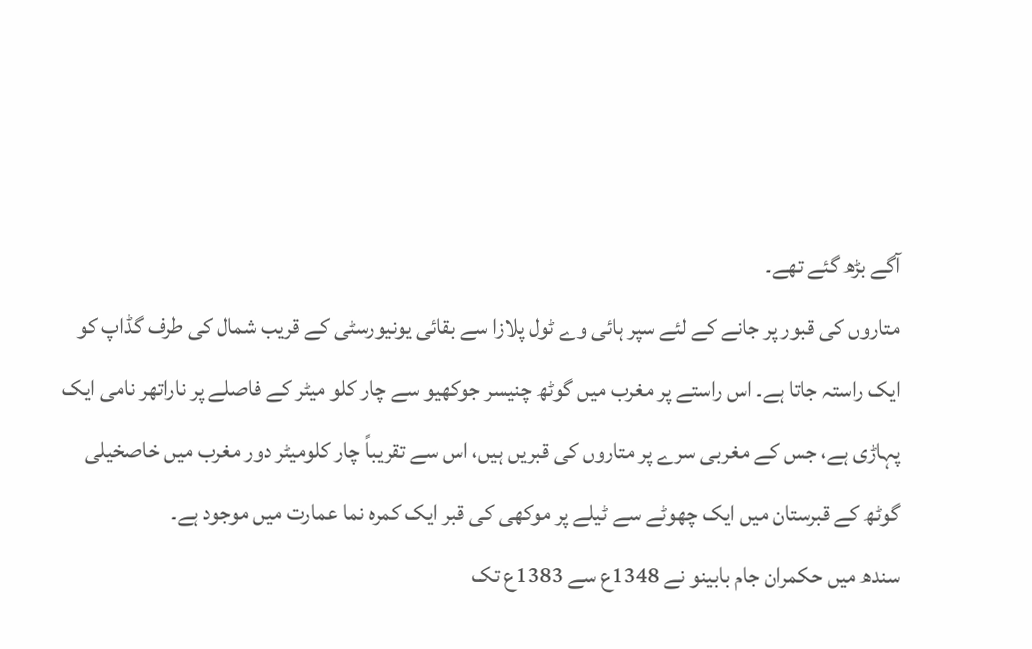آگے بڑھ گئے تھے۔
متاروں کی قبور پر جانے کے لئے سپر ہائی وے ٹول پلازا سے بقائی یونیورسٹی کے قریب شمال کی طرف گڈاپ کو ایک راستہ جاتا ہے۔ اس راستے پر مغرب میں گوٹھ چنیسر جوکھیو سے چار کلو میٹر کے فاصلے پر ناراتھر نامی ایک پہاڑی ہے، جس کے مغربی سرے پر متاروں کی قبریں ہیں، اس سے تقریباً چار کلومیٹر دور مغرب میں خاصخیلی گوٹھ کے قبرستان میں ایک چھوٹے سے ٹیلے پر موکھی کی قبر ایک کمرہ نما عمارت میں موجود ہے۔
سندھ میں حکمران جام بابینو نے 1348ع سے 1383ع تک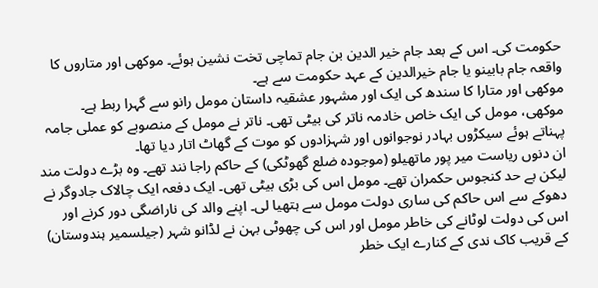حکومت کی۔ اس کے بعد جام خیر الدین بن جام تماچی تخت نشین ہوئے۔ موکھی اور متاروں کا واقعہ جام بابینو یا جام خیرالدین کے عہد حکومت سے ہے۔
موکھی اور متارا کا سندھ کی ایک اور مشہور عشقیہ داستان مومل رانو سے گہرا ربط ہے۔ موکھی، مومل کی ایک خاص خادمہ ناتر کی بیٹی تھی۔ ناتر نے مومل کے منصوبے کو عملی جامہ پہناتے ہوئے سیکڑوں بہادر نوجوانوں اور شہزادوں کو موت کے گھاٹ اتار دیا تھا۔
ان دنوں ریاست میر پور ماتھیلو (موجودہ ضلع گھوٹکی) کے حاکم راجا نند تھے۔ وہ بڑے دولت مند لیکن بے حد کنجوس حکمران تھے۔ مومل اس کی بڑی بیٹی تھی۔ ایک دفعہ ایک چالاک جادوگر نے دھوکے سے اس حاکم کی ساری دولت مومل سے ہتھیا لی۔ اپنے والد کی ناراضگی دور کرنے اور اس کی دولت لوٹانے کی خاطر مومل اور اس کی چھوٹی بہن نے لڈانو شہر (جیلسمیر ہندوستان) کے قریب کاک ندی کے کنارے ایک خطر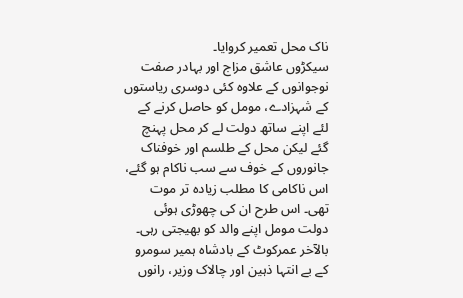ناک محل تعمیر کروایا۔
سیکڑوں عاشق مزاج اور بہادر صفت نوجوانوں کے علاوہ کئی دوسری ریاستوں کے شہزادے، مومل کو حاصل کرنے کے لئے اپنے ساتھ دولت لے کر محل پہنچ گئے لیکن محل کے طلسم اور خوفناک جانوروں کے خوف سے سب ناکام ہو گئے، اس ناکامی کا مطلب زیادہ تر موت تھی۔ اس طرح ان کی چھوڑی ہوئی دولت مومل اپنے والد کو بھیجتی رہی۔ بالآخر عمرکوٹ کے بادشاہ ہمیر سومرو کے بے انتہا ذہین اور چالاک وزیر، رانوں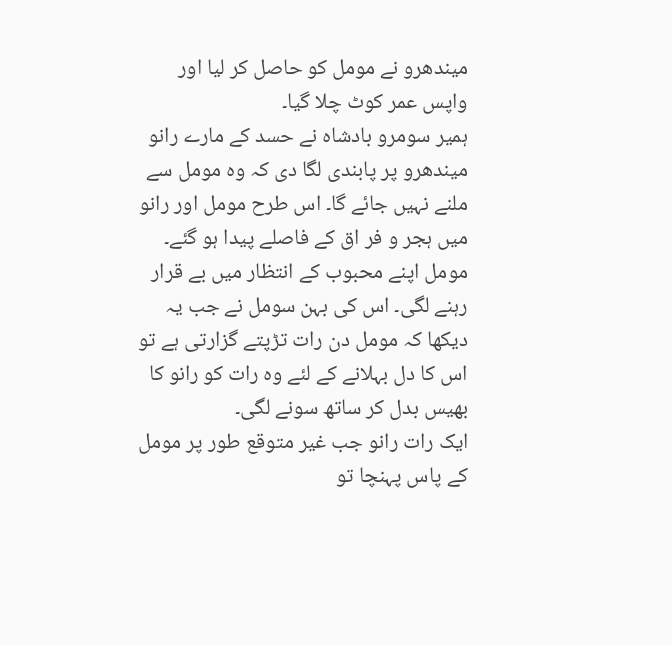میندھرو نے مومل کو حاصل کر لیا اور واپس عمر کوٹ چلا گیا۔
ہمیر سومرو بادشاہ نے حسد کے مارے رانو میندھرو پر پابندی لگا دی کہ وہ مومل سے ملنے نہیں جائے گا۔ اس طرح مومل اور رانو میں ہجر و فر اق کے فاصلے پیدا ہو گئے۔ مومل اپنے محبوب کے انتظار میں بے قرار رہنے لگی۔ اس کی بہن سومل نے جب یہ دیکھا کہ مومل دن رات تڑپتے گزارتی ہے تو اس کا دل بہلانے کے لئے وہ رات کو رانو کا بھیس بدل کر ساتھ سونے لگی۔
ایک رات رانو جب غیر متوقع طور پر مومل کے پاس پہنچا تو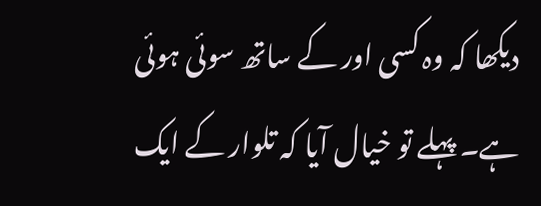دیکھا کہ وہ کسی اور کے ساتھ سوئی ہوئی ہے۔ پہلے تو خیال آیا کہ تلوار کے ایک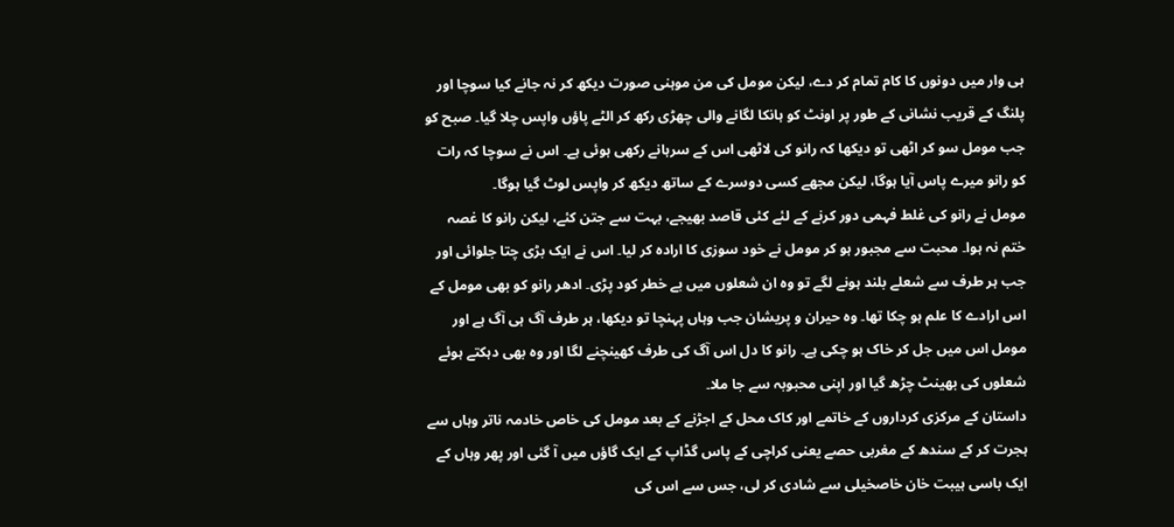ہی وار میں دونوں کا کام تمام کر دے، لیکن مومل کی من موہنی صورت دیکھ کر نہ جانے کیا سوچا اور پلنگ کے قریب نشانی کے طور پر اونٹ کو ہانکا لگانے والی چھڑی رکھ کر الٹے پاؤں واپس چلا گیا۔ صبح کو جب مومل سو کر اٹھی تو دیکھا کہ رانو کی لاٹھی اس کے سرہانے رکھی ہوئی ہے۔ اس نے سوچا کہ رات کو رانو میرے پاس آیا ہوگا، لیکن مجھے کسی دوسرے کے ساتھ دیکھ کر واپس لوٹ گیا ہوگا۔
مومل نے رانو کی غلط فہمی دور کرنے کے لئے کئی قاصد بھیجے، بہت سے جتن کئے، لیکن رانو کا غصہ ختم نہ ہوا۔ محبت سے مجبور ہو کر مومل نے خود سوزی کا ارادہ کر لیا۔ اس نے ایک بڑی چتا جلوائی اور جب ہر طرف سے شعلے بلند ہونے لگے تو وہ ان شعلوں میں بے خطر کود پڑی۔ ادھر رانو کو بھی مومل کے اس ارادے کا علم ہو چکا تھا۔ وہ حیران و پریشان جب وہاں پہنچا تو دیکھا، ہر طرف آگ ہی آگ ہے اور مومل اس میں جل کر خاک ہو چکی ہے۔ رانو کا دل اس آگ کی طرف کھینچنے لگا اور وہ بھی دہکتے ہوئے شعلوں کی بھینٹ چڑھ گیا اور اپنی محبوبہ سے جا ملا۔
داستان کے مرکزی کرداروں کے خاتمے اور کاک محل کے اجڑنے کے بعد مومل کی خاص خادمہ ناتر وہاں سے ہجرت کر کے سندھ کے مغربی حصے یعنی کراچی کے پاس گڈاپ کے ایک گاؤں میں آ گئی اور پھر وہاں کے ایک باسی ہیبت خان خاصخیلی سے شادی کر لی، جس سے اس کی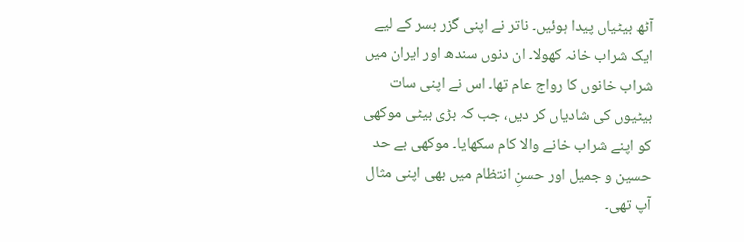آٹھ بیٹیاں پیدا ہوئیں۔ ناتر نے اپنی گزر بسر کے لیے ایک شراب خانہ کھولا۔ ان دنوں سندھ اور ایران میں شراب خانوں کا رواج عام تھا۔ اس نے اپنی سات بیٹیوں کی شادیاں کر دیں، جب کہ بڑی بیٹی موکھی کو اپنے شراب خانے والا کام سکھایا۔ موکھی بے حد حسین و جمیل اور حسنِ انتظام میں بھی اپنی مثال آپ تھی۔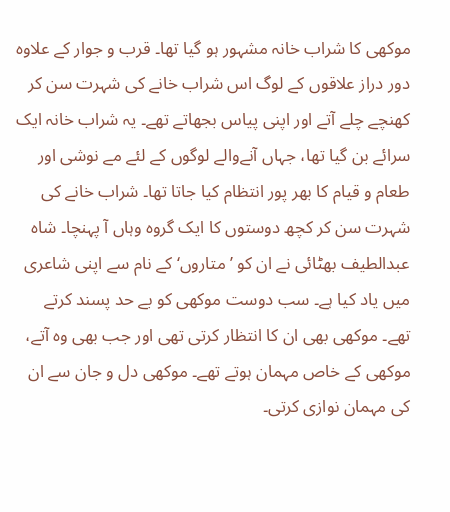موکھی کا شراب خانہ مشہور ہو گیا تھا۔ قرب و جوار کے علاوہ دور دراز علاقوں کے لوگ اس شراب خانے کی شہرت سن کر کھنچے چلے آتے اور اپنی پیاس بجھاتے تھے۔ یہ شراب خانہ ایک سرائے بن گیا تھا، جہاں آنےوالے لوگوں کے لئے مے نوشی اور طعام و قیام کا بھر پور انتظام کیا جاتا تھا۔ شراب خانے کی شہرت سن کر کچھ دوستوں کا ایک گروہ وہاں آ پہنچا۔ شاہ عبدالطیف بھٹائی نے ان کو ’متاروں‘ کے نام سے اپنی شاعری میں یاد کیا ہے۔ سب دوست موکھی کو بے حد پسند کرتے تھے۔ موکھی بھی ان کا انتظار کرتی تھی اور جب بھی وہ آتے، موکھی کے خاص مہمان ہوتے تھے۔ موکھی دل و جان سے ان کی مہمان نوازی کرتی۔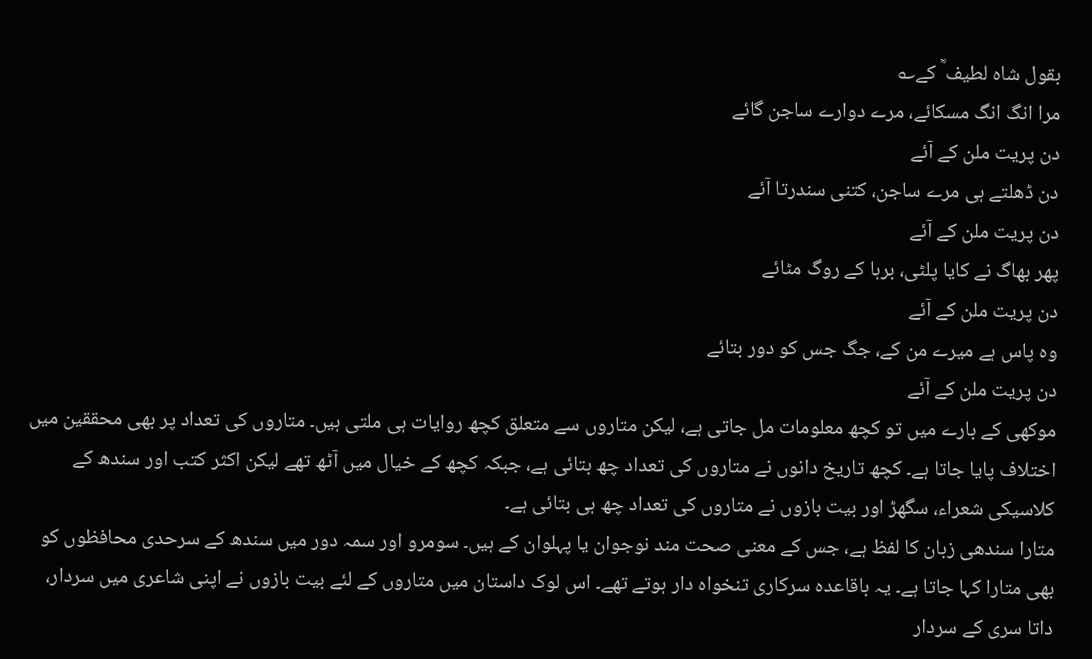بقول شاہ لطیف ؒ کے؎
مرا انگ انگ مسکائے، مرے دوارے ساجن گائے
دن پریت ملن کے آئے
دن ڈھلتے ہی مرے ساجن، کتنی سندرتا آئے
دن پریت ملن کے آئے
پھر بھاگ نے کایا پلٹی، برہا کے روگ مٹائے
دن پریت ملن کے آئے
وہ پاس ہے میرے من کے، جگ جس کو دور بتائے
دن پریت ملن کے آئے
موکھی کے بارے میں تو کچھ معلومات مل جاتی ہے، لیکن متاروں سے متعلق کچھ روایات ہی ملتی ہیں۔ متاروں کی تعداد پر بھی محققین میں اختلاف پایا جاتا ہے۔ کچھ تاریخ دانوں نے متاروں کی تعداد چھ بتائی ہے، جبکہ کچھ کے خیال میں آٹھ تھے لیکن اکثر کتب اور سندھ کے کلاسیکی شعراء، سگھڑ اور بیت بازوں نے متاروں کی تعداد چھ ہی بتائی ہے۔
متارا سندھی زبان کا لفظ ہے، جس کے معنی صحت مند نوجوان یا پہلوان کے ہیں۔ سومرو اور سمہ دور میں سندھ کے سرحدی محافظوں کو بھی متارا کہا جاتا ہے۔ یہ باقاعدہ سرکاری تنخواہ دار ہوتے تھے۔ اس لوک داستان میں متاروں کے لئے بیت بازوں نے اپنی شاعری میں سردار، داتا سری کے سردار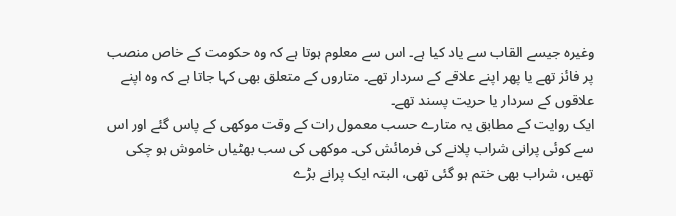وغیرہ جیسے القاب سے یاد کیا ہے۔ اس سے معلوم ہوتا ہے کہ وہ حکومت کے خاص منصب پر فائز تھے یا پھر اپنے علاقے کے سردار تھے۔ متاروں کے متعلق بھی کہا جاتا ہے کہ وہ اپنے علاقوں کے سردار یا حریت پسند تھے۔
ایک روایت کے مطابق یہ متارے حسب معمول رات کے وقت موکھی کے پاس گئے اور اس سے کوئی پرانی شراب پلانے کی فرمائش کی۔ موکھی کی سب بھٹیاں خاموش ہو چکی تھیں، شراب بھی ختم ہو گئی تھی، البتہ ایک پرانے بڑے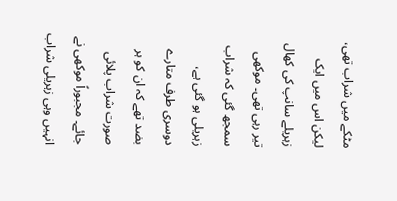مٹکے میں شراب تھی، لیکن اس میں ایک زہریلے سانپ کی کھال تیر رہی تھی۔ موکھی سمجھ گئی کہ شراب زہریلی ہو گئی ہے، دوسری طرف متارے بضد تھے کہ ان کو ہر صورت شراب پلائی جائے۔ مجبوراً موکھی نے انہیں وہی زہریلی شراب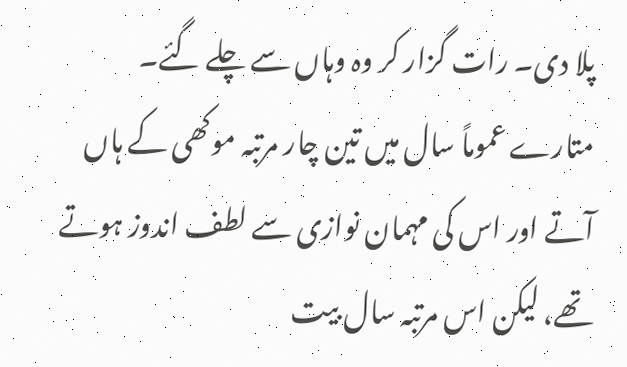پلا دی۔ رات گزار کر وہ وہاں سے چلے گئے۔
متارے عموماً سال میں تین چار مرتبہ موکھی کے ہاں آتے اور اس کی مہمان نوازی سے لطف اندوز ہوتے تھے، لیکن اس مرتبہ سال بیت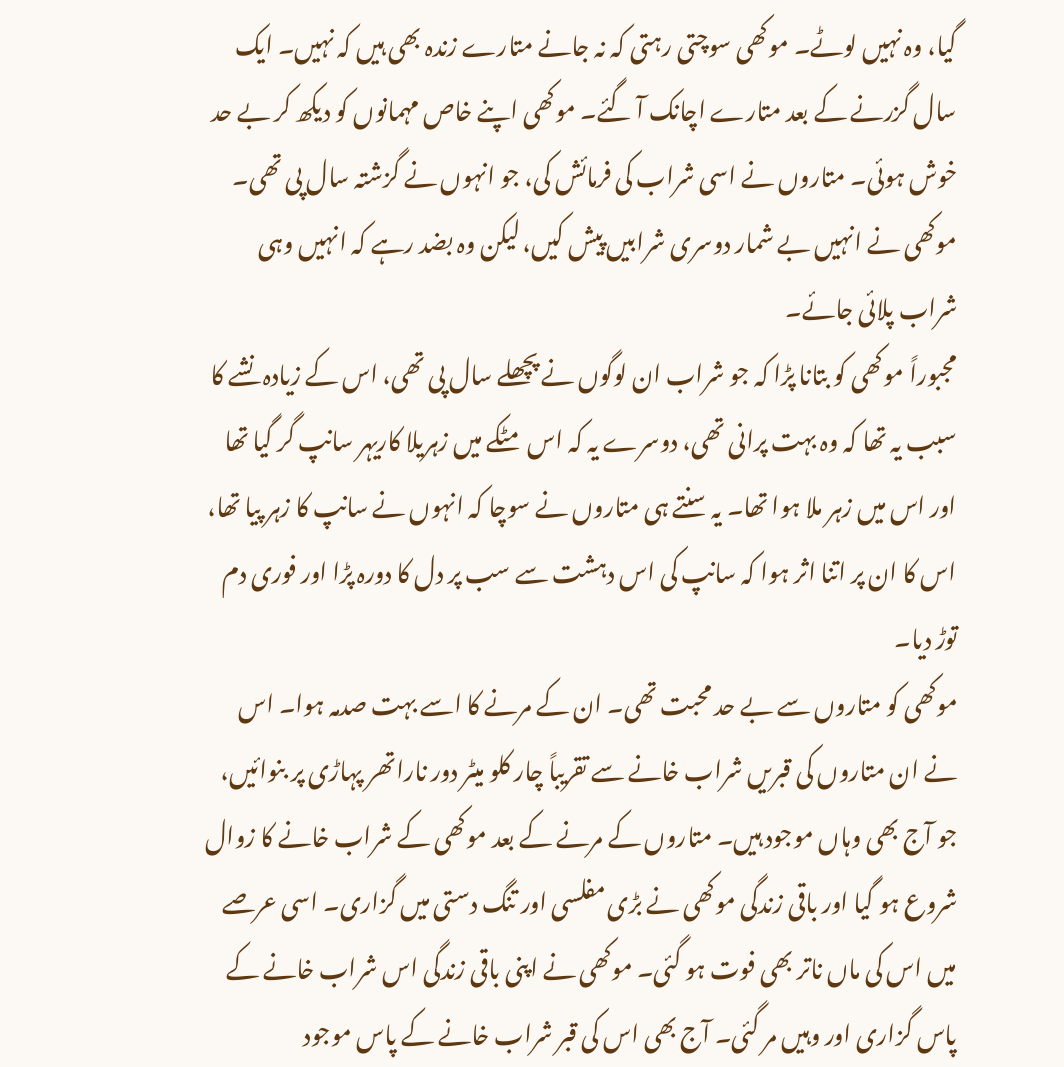گیا، وہ نہیں لوٹے۔ موکھی سوچتی رہتی کہ نہ جانے متارے زندہ بھی ہیں کہ نہیں۔ ایک سال گزرنے کے بعد متارے اچانک آ گئے۔ موکھی اپنے خاص مہمانوں کو دیکھ کر بے حد خوش ہوئی۔ متاروں نے اسی شراب کی فرمائش کی، جو انہوں نے گزشتہ سال پی تھی۔ موکھی نے انہیں بے شمار دوسری شرابیں پیش کیں، لیکن وہ بضد رہے کہ انہیں وہی شراب پلائی جائے۔
مجبوراً موکھی کو بتانا پڑا کہ جو شراب ان لوگوں نے پچھلے سال پی تھی، اس کے زیادہ نشے کا سبب یہ تھا کہ وہ بہت پرانی تھی، دوسرے یہ کہ اس مٹکے میں زہریلا کاریہر سانپ گر گیا تھا اور اس میں زہر ملا ہوا تھا۔ یہ سنتے ہی متاروں نے سوچا کہ انہوں نے سانپ کا زہر پیا تھا، اس کا ان پر اتنا اثر ہوا کہ سانپ کی اس دہشت سے سب پر دل کا دورہ پڑا اور فوری دم توڑ دیا۔
موکھی کو متاروں سے بے حد محبت تھی۔ ان کے مرنے کا اسے بہت صدمہ ہوا۔ اس نے ان متاروں کی قبریں شراب خانے سے تقریباً چار کلو میٹر دور ناراتھر پہاڑی پر بنوائیں، جو آج بھی وہاں موجود ہیں۔ متاروں کے مرنے کے بعد موکھی کے شراب خانے کا زوال شروع ہو گیا اور باقی زندگی موکھی نے بڑی مفلسی اور تنگ دستی میں گزاری۔ اسی عرصے میں اس کی ماں ناتر بھی فوت ہو گئی۔ موکھی نے اپنی باقی زندگی اس شراب خانے کے پاس گزاری اور وہیں مر گئی۔ آج بھی اس کی قبر شراب خانے کے پاس موجود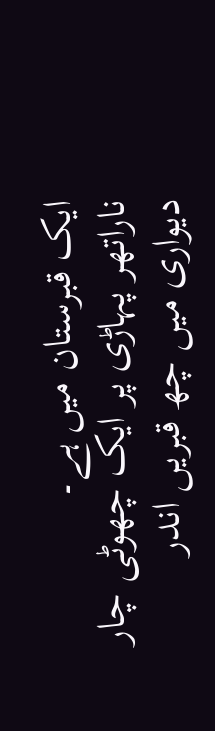ایک قبرستان میں ہے۔
ناراتھر پہاڑی پر ایک چھوٹی چار دیواری میں چھ قبریں اندر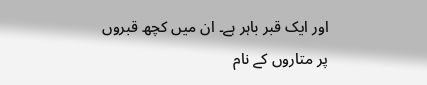اور ایک قبر باہر ہے۔ ان میں کچھ قبروں پر متاروں کے نام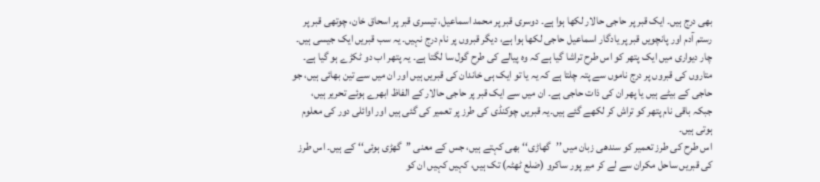بھی درج ہیں۔ ایک قبر پر حاجی حالار لکھا ہوا ہے۔ دوسری قبر پر محمد اسماعیل، تیسری قبر پر اسحاق خان، چوتھی قبر پر رستم آدم اور پانچویں قبر پر یادگار اسماعیل حاجی لکھا ہوا ہے، دیگر قبروں پر نام درج نہیں۔ یہ سب قبریں ایک جیسی ہیں۔ چار دیواری میں ایک پتھر کو اس طرح تراشا گیا ہے کہ وہ پیالے کی طرح گول سا لگتا ہے۔ یہ پتھر اب دو ٹکڑے ہو گیا ہے۔
متاروں کی قبروں پر درج ناموں سے پتہ چلتا ہے کہ یہ یا تو ایک ہی خاندان کی قبریں ہیں اور ان میں سے تین بھائی ہیں، جو حاجی کے بیٹے ہیں یا پھر ان کی ذات حاجی ہے۔ ان میں سے ایک قبر پر حاجی حالار کے الفاظ ابھرے ہوئے تحریر ہیں، جبکہ باقی نام پتھر کو تراش کر لکھے گئے ہیں۔یہ قبریں چوکنڈی کی طرز پر تعمیر کی گئی ہیں اور اوائلی دور کی معلوم ہوتی ہیں۔
اس طرح کی طرز تعمیر کو سندھی زبان میں ’’گھاڑی‘‘ بھی کہتے ہیں، جس کے معنی ’’گھڑی ہوئی‘‘ کے ہیں۔ اس طرز کی قبریں ساحل مکران سے لے کر میر پور ساکرو (ضلع ٹھٹہ) تک ہیں، کہیں کہیں ان کو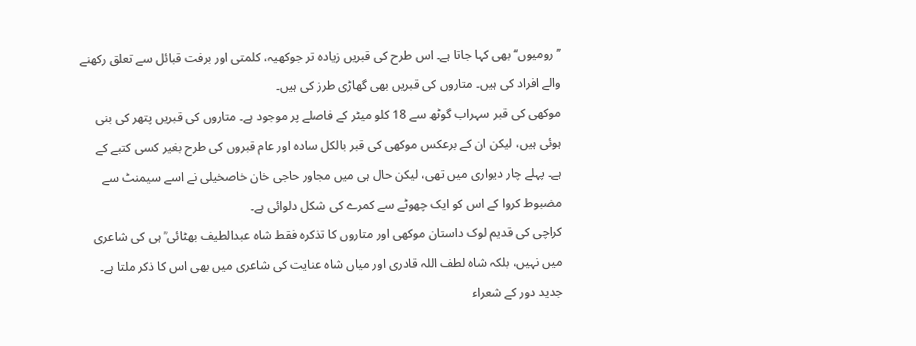’’رومیوں‘‘ بھی کہا جاتا ہے۔ اس طرح کی قبریں زیادہ تر جوکھیہ، کلمتی اور برفت قبائل سے تعلق رکھنے والے افراد کی ہیں۔ متاروں کی قبریں بھی گھاڑی طرز کی ہیں۔
موکھی کی قبر سہراب گوٹھ سے 18 کلو میٹر کے فاصلے پر موجود ہے۔ متاروں کی قبریں پتھر کی بنی ہوئی ہیں، لیکن ان کے برعکس موکھی کی قبر بالکل سادہ اور عام قبروں کی طرح بغیر کسی کتبے کے ہے۔ پہلے چار دیواری میں تھی، لیکن حال ہی میں مجاور حاجی خان خاصخیلی نے اسے سیمنٹ سے مضبوط کروا کے اس کو ایک چھوٹے سے کمرے کی شکل دلوائی ہے۔
کراچی کی قدیم لوک داستان موکھی اور متاروں کا تذکرہ فقط شاہ عبدالطیف بھٹائی ؒ ہی کی شاعری میں نہیں، بلکہ شاہ لطف اللہ قادری اور میاں شاہ عنایت کی شاعری میں بھی اس کا ذکر ملتا ہے۔ جدید دور کے شعراء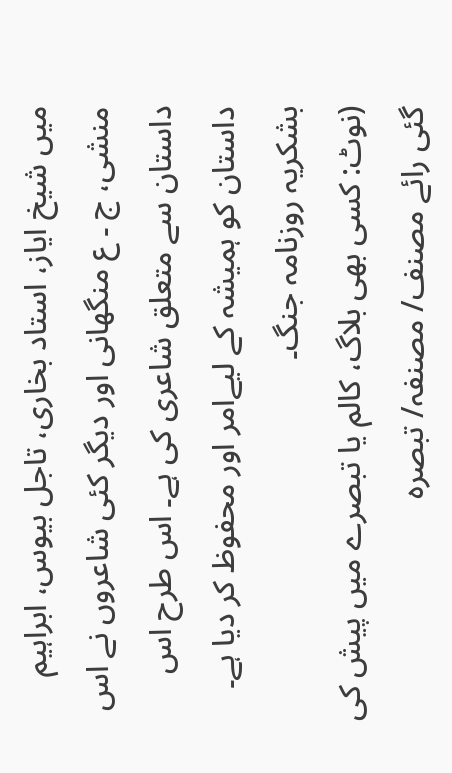میں شیخ ایاز، استاد بخاری، تاجل بیوس، ابراہیم منشی، ج ۔ ع منگھانی اور دیگر کئی شاعروں نے اس داستان سے متعلق شاعری کی ہے۔ اس طرح اس داستان کو ہمیشہ کے لیےامر اور محفوظ کر دیا ہے۔
بشکریہ روزنامہ جنگ۔
(نوٹ: کسی بھی بلاگ، کالم یا تبصرے میں پیش کی گئی رائے مصنف/ مصنفہ/ تبصرہ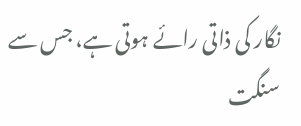نگار کی ذاتی رائے ہوتی ہے، جس سے سنگت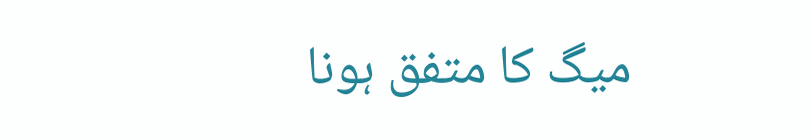میگ کا متفق ہونا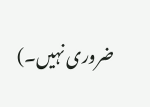ضروری نہیں۔)